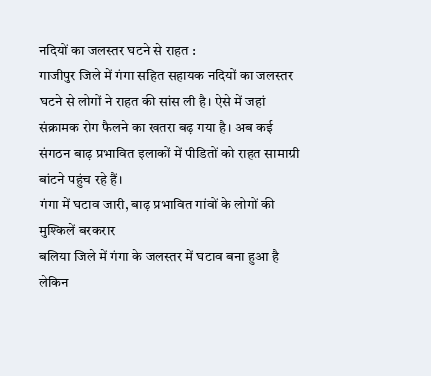नदियों का जलस्तर घटने से राहत :
गाजीपुर जिले में गंगा सहित सहायक नदियों का जलस्तर घटने से लोगों ने राहत की सांस ली है। ऐसे में जहां संक्रामक रोग फैलने का खतरा बढ़ गया है। अब कई संगठन बाढ़ प्रभावित इलाकों में पीडितों को राहत सामाग्री बांटने पहुंच रहे हैं।
गंगा में घटाव जारी, बाढ़ प्रभावित गांवों के लोगों की मुश्किलें बरकरार
बलिया जिले में गंगा के जलस्तर में घटाव बना हुआ है लेकिन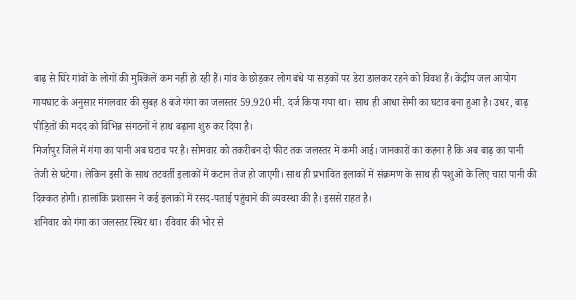बाढ़ से घिरे गांवों के लोगों की मुश्किलें कम नहीं हो रही हैं। गांव के छोड़कर लोग बंधे या सड़कों पर डेरा डालकर रहने को विवश हैं। केंद्रीय जल आयोग गायघाट के अनुसार मंगलवार की सुबह 8 बजे गंगा का जलस्तर 59.920 मी. दर्ज किया गया था। साथ ही आधा सेमी का घटाव बना हुआ है। उधर, बाढ़ पीड़ितों की मदद को विभिन्न संगठनों ने हाथ बढ़ाना शुरु कर दिया है।
मिर्जापुर जिले में गंगा का पानी अब घटाव पर है। सोमवार को तकरीबन दो फीट तक जलस्तर में कमी आई। जानकारों का कहना है कि अब बाढ़ का पानी तेजी से घटेगा। लेकिन इसी के साथ तटवर्ती इलाकों में कटान तेज हो जाएगी। साथ ही प्रभावित इलाकों में संक्रमण के साथ ही पशुओं के लिए चारा पानी की दिक्कत होगी। हालांकि प्रशासन ने कई इलाकों में रसद-पताई पहुंचाने की व्यवस्था की है। इससे राहत है।
शनिवार को गंगा का जलस्तर स्थिर था। रविवार की भोर से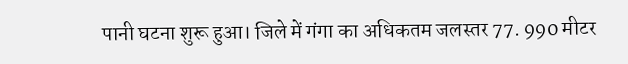पानी घटना शुरू हुआ। जिले में गंगा का अधिकतम जलस्तर 77. 990 मीटर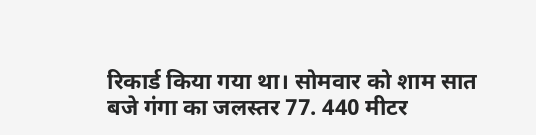रिकार्ड किया गया था। सोमवार को शाम सात बजे गंगा का जलस्तर 77. 440 मीटर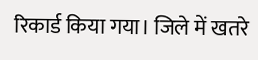रिकार्ड किया गया। जिले में खतरे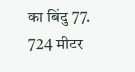का बिंदु 77. 724 मीटर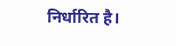निर्धारित है।